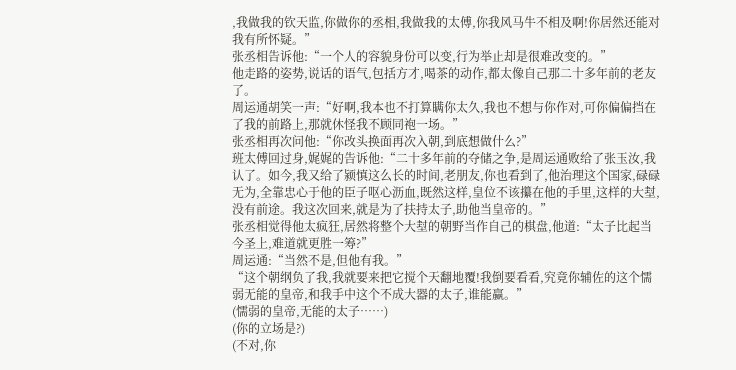,我做我的钦天监,你做你的丞相,我做我的太傅,你我风马牛不相及啊!你居然还能对我有所怀疑。”
张丞相告诉他:“一个人的容貌身份可以变,行为举止却是很难改变的。”
他走路的姿势,说话的语气,包括方才,喝茶的动作,都太像自己那二十多年前的老友了。
周运通胡笑一声:“好啊,我本也不打算瞒你太久,我也不想与你作对,可你偏偏挡在了我的前路上,那就休怪我不顾同袍一场。”
张丞相再次问他:“你改头换面再次入朝,到底想做什么?”
班太傅回过身,娓娓的告诉他:“二十多年前的夺储之争,是周运通败给了张玉汝,我认了。如今,我又给了颍慎这么长的时间,老朋友,你也看到了,他治理这个国家,碌碌无为,全靠忠心于他的臣子呕心沥血,既然这样,皇位不该攥在他的手里,这样的大堼,没有前途。我这次回来,就是为了扶持太子,助他当皇帝的。”
张丞相觉得他太疯狂,居然将整个大堼的朝野当作自己的棋盘,他道:“太子比起当今圣上,难道就更胜一筹?”
周运通:“当然不是,但他有我。”
“这个朝纲负了我,我就要来把它搅个天翻地覆!我倒要看看,究竟你辅佐的这个懦弱无能的皇帝,和我手中这个不成大器的太子,谁能赢。”
(懦弱的皇帝,无能的太子……)
(你的立场是?)
(不对,你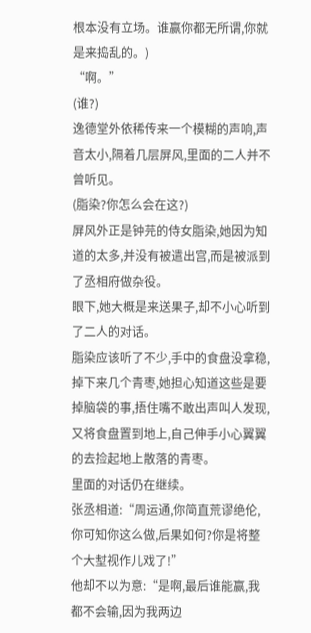根本没有立场。谁赢你都无所谓,你就是来捣乱的。)
“啊。”
(谁?)
逸德堂外依稀传来一个模糊的声响,声音太小,隔着几层屏风,里面的二人并不曾听见。
(脂染?你怎么会在这?)
屏风外正是钟芫的侍女脂染,她因为知道的太多,并没有被遣出宫,而是被派到了丞相府做杂役。
眼下,她大概是来送果子,却不小心听到了二人的对话。
脂染应该听了不少,手中的食盘没拿稳,掉下来几个青枣,她担心知道这些是要掉脑袋的事,捂住嘴不敢出声叫人发现,又将食盘置到地上,自己伸手小心翼翼的去捡起地上散落的青枣。
里面的对话仍在继续。
张丞相道:“周运通,你简直荒谬绝伦,你可知你这么做,后果如何?你是将整个大堼视作儿戏了!”
他却不以为意:“是啊,最后谁能赢,我都不会输,因为我两边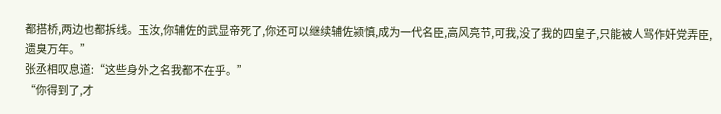都搭桥,两边也都拆线。玉汝,你辅佐的武显帝死了,你还可以继续辅佐颍慎,成为一代名臣,高风亮节,可我,没了我的四皇子,只能被人骂作奸党弄臣,遗臭万年。”
张丞相叹息道:“这些身外之名我都不在乎。”
“你得到了,才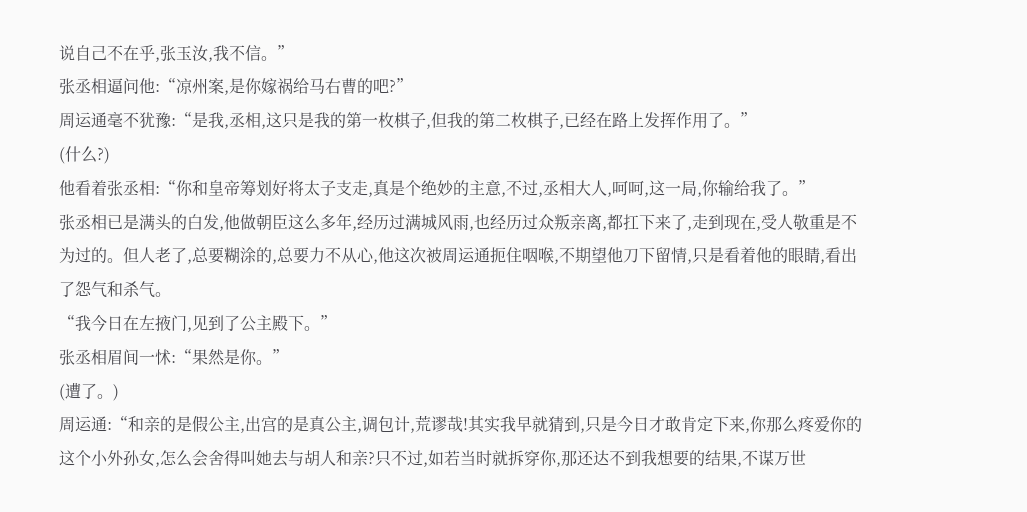说自己不在乎,张玉汝,我不信。”
张丞相逼问他:“凉州案,是你嫁祸给马右曹的吧?”
周运通毫不犹豫:“是我,丞相,这只是我的第一枚棋子,但我的第二枚棋子,已经在路上发挥作用了。”
(什么?)
他看着张丞相:“你和皇帝筹划好将太子支走,真是个绝妙的主意,不过,丞相大人,呵呵,这一局,你输给我了。”
张丞相已是满头的白发,他做朝臣这么多年,经历过满城风雨,也经历过众叛亲离,都扛下来了,走到现在,受人敬重是不为过的。但人老了,总要糊涂的,总要力不从心,他这次被周运通扼住咽喉,不期望他刀下留情,只是看着他的眼睛,看出了怨气和杀气。
“我今日在左掖门,见到了公主殿下。”
张丞相眉间一怵:“果然是你。”
(遭了。)
周运通:“和亲的是假公主,出宫的是真公主,调包计,荒谬哉!其实我早就猜到,只是今日才敢肯定下来,你那么疼爱你的这个小外孙女,怎么会舍得叫她去与胡人和亲?只不过,如若当时就拆穿你,那还达不到我想要的结果,不谋万世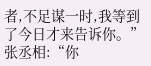者,不足谋一时,我等到了今日才来告诉你。”
张丞相:“你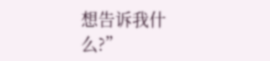想告诉我什么?”